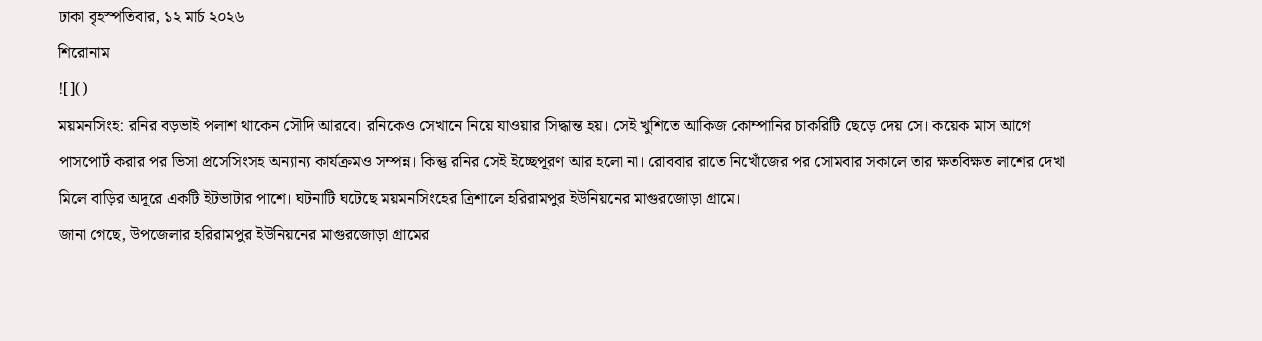ঢাকা বৃহস্পতিবার, ১২ মার্চ ২০২৬
শিরোনাম
![]()
ময়মনসিংহ: রনির বড়ভাই পলাশ থাকেন সৌদি আরবে। রনিকেও সেখানে নিয়ে যাওয়ার সিদ্ধান্ত হয়। সেই খুশিতে আকিজ কোম্পানির চাকরিটি ছেড়ে দেয় সে। কয়েক মাস আগে পাসপোর্ট করার পর ভিসা প্রসেসিংসহ অন্যান্য কার্যক্রমও সম্পন্ন। কিন্তু রনির সেই ইচ্ছেপূরণ আর হলো না। রোববার রাতে নিখোঁজের পর সোমবার সকালে তার ক্ষতবিক্ষত লাশের দেখা মিলে বাড়ির অদূরে একটি ইটভাটার পাশে। ঘটনাটি ঘটেছে ময়মনসিংহের ত্রিশালে হরিরামপুর ইউনিয়নের মাগুরজোড়া গ্রামে।
জানা গেছে, উপজেলার হরিরামপুর ইউনিয়নের মাগুরজোড়া গ্রামের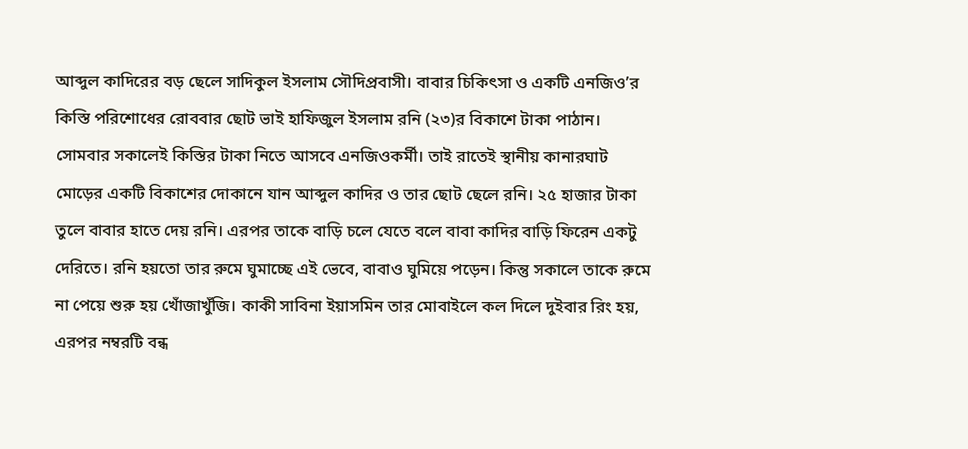আব্দুল কাদিরের বড় ছেলে সাদিকুল ইসলাম সৌদিপ্রবাসী। বাবার চিকিৎসা ও একটি এনজিও’র কিস্তি পরিশোধের রোববার ছোট ভাই হাফিজুল ইসলাম রনি (২৩)র বিকাশে টাকা পাঠান। সোমবার সকালেই কিস্তির টাকা নিতে আসবে এনজিওকর্মী। তাই রাতেই স্থানীয় কানারঘাট মোড়ের একটি বিকাশের দোকানে যান আব্দুল কাদির ও তার ছোট ছেলে রনি। ২৫ হাজার টাকা তুলে বাবার হাতে দেয় রনি। এরপর তাকে বাড়ি চলে যেতে বলে বাবা কাদির বাড়ি ফিরেন একটু দেরিতে। রনি হয়তো তার রুমে ঘুমাচ্ছে এই ভেবে, বাবাও ঘুমিয়ে পড়েন। কিন্তু সকালে তাকে রুমে না পেয়ে শুরু হয় খোঁজাখুঁজি। কাকী সাবিনা ইয়াসমিন তার মোবাইলে কল দিলে দুইবার রিং হয়, এরপর নম্বরটি বন্ধ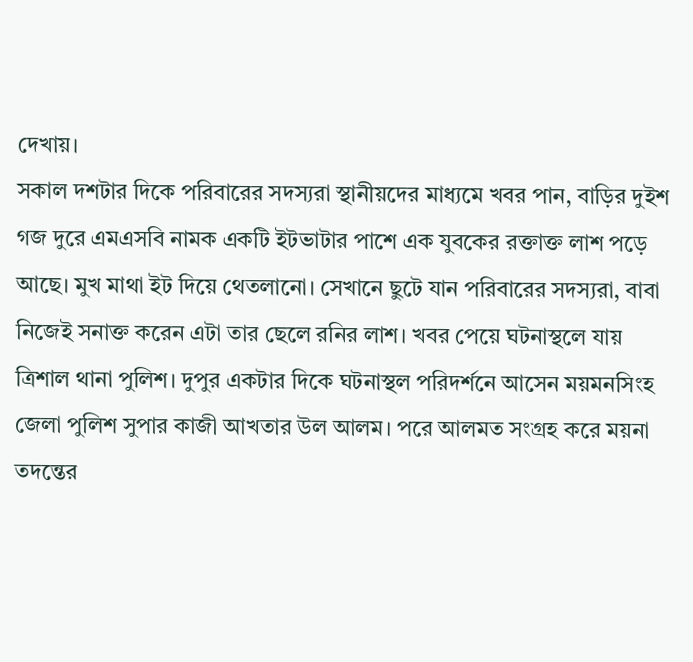দেখায়।
সকাল দশটার দিকে পরিবারের সদস্যরা স্থানীয়দের মাধ্যমে খবর পান, বাড়ির দুইশ গজ দুরে এমএসবি নামক একটি ইটভাটার পাশে এক যুবকের রক্তাক্ত লাশ পড়ে আছে। মুখ মাথা ইট দিয়ে থেতলানো। সেখানে ছুটে যান পরিবারের সদস্যরা, বাবা নিজেই সনাক্ত করেন এটা তার ছেলে রনির লাশ। খবর পেয়ে ঘটনাস্থলে যায় ত্রিশাল থানা পুলিশ। দুপুর একটার দিকে ঘটনাস্থল পরিদর্শনে আসেন ময়মনসিংহ জেলা পুলিশ সুপার কাজী আখতার উল আলম। পরে আলমত সংগ্রহ করে ময়না তদন্তের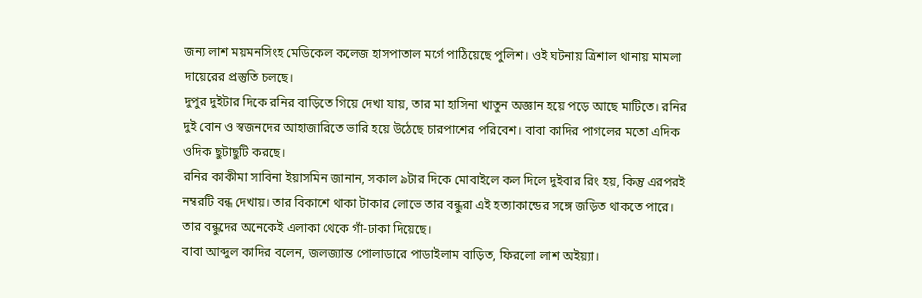জন্য লাশ ময়মনসিংহ মেডিকেল কলেজ হাসপাতাল মর্গে পাঠিয়েছে পুলিশ। ওই ঘটনায় ত্রিশাল থানায় মামলা দায়েরের প্রস্তুতি চলছে।
দুপুর দুইটার দিকে রনির বাড়িতে গিয়ে দেখা যায়, তার মা হাসিনা খাতুন অজ্ঞান হয়ে পড়ে আছে মাটিতে। রনির দুই বোন ও স্বজনদের আহাজারিতে ভারি হয়ে উঠেছে চারপাশের পরিবেশ। বাবা কাদির পাগলের মতো এদিক ওদিক ছুটাছুটি করছে।
রনির কাকীমা সাবিনা ইয়াসমিন জানান, সকাল ৯টার দিকে মোবাইলে কল দিলে দুইবার রিং হয়, কিন্তু এরপরই নম্বরটি বন্ধ দেখায়। তার বিকাশে থাকা টাকার লোভে তার বন্ধুরা এই হত্যাকান্ডের সঙ্গে জড়িত থাকতে পারে। তার বন্ধুদের অনেকেই এলাকা থেকে গাঁ-ঢাকা দিয়েছে।
বাবা আব্দুল কাদির বলেন, জলজ্যান্ত পোলাডারে পাডাইলাম বাড়িত, ফিরলো লাশ অইয়্যা।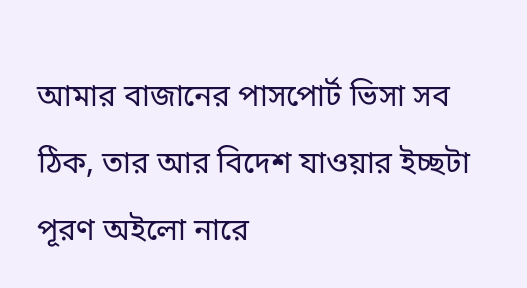আমার বাজানের পাসপোর্ট ভিসা সব ঠিক, তার আর বিদেশ যাওয়ার ইচ্ছটা পূরণ অইলো নারে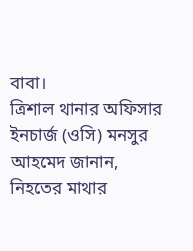বাবা।
ত্রিশাল থানার অফিসার ইনচার্জ (ওসি) মনসুর আহমেদ জানান, নিহতের মাথার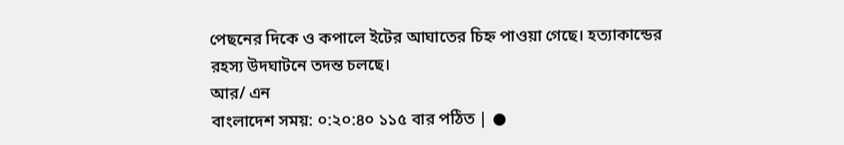পেছনের দিকে ও কপালে ইটের আঘাতের চিহ্ন পাওয়া গেছে। হত্যাকান্ডের রহস্য উদঘাটনে তদন্ত চলছে।
আর/ এন
বাংলাদেশ সময়: ০:২০:৪০ ১১৫ বার পঠিত | ●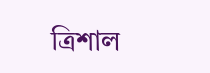ত্রিশাল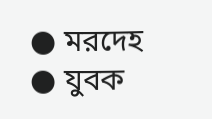● মরদেহ ● যুবক